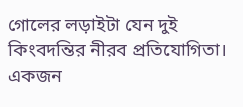গোলের লড়াইটা যেন দুই কিংবদন্তির নীরব প্রতিযোগিতা। একজন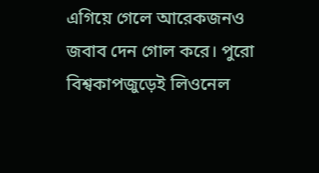এগিয়ে গেলে আরেকজনও জবাব দেন গোল করে। পুরো বিশ্বকাপজুড়েই লিওনেল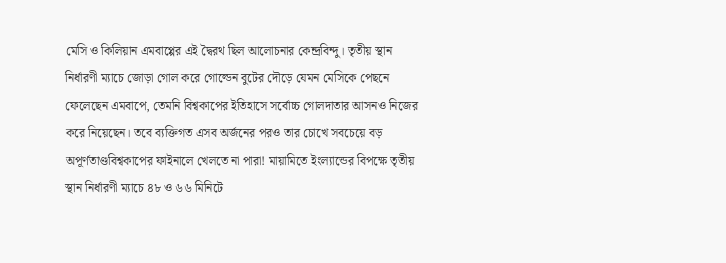মেসি ও কিলিয়ান এমবাপ্পের এই দ্বৈরথ ছিল আলোচনার কেন্দ্রবিন্দু। তৃতীয় স্থান নির্ধারণী ম্যাচে জোড়া গোল করে গোল্ডেন বুটের দৌড়ে যেমন মেসিকে পেছনে ফেলেছেন এমবাপে, তেমনি বিশ্বকাপের ইতিহাসে সর্বোচ্চ গোলদাতার আসনও নিজের করে নিয়েছেন। তবে ব্যক্তিগত এসব অর্জনের পরও তার চোখে সবচেয়ে বড় অপূর্ণতাণ্ডবিশ্বকাপের ফাইনালে খেলতে না পারা! মায়ামিতে ইংল্যান্ডের বিপক্ষে তৃতীয় স্থান নির্ধারণী ম্যাচে ৪৮ ও ৬৬ মিনিটে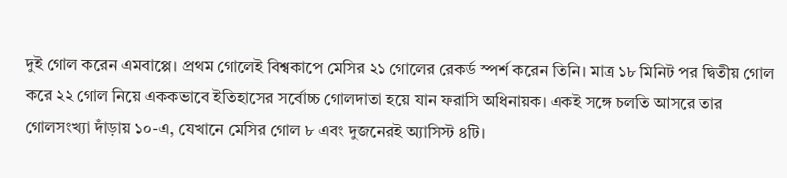দুই গোল করেন এমবাপ্পে। প্রথম গোলেই বিশ্বকাপে মেসির ২১ গোলের রেকর্ড স্পর্শ করেন তিনি। মাত্র ১৮ মিনিট পর দ্বিতীয় গোল করে ২২ গোল নিয়ে এককভাবে ইতিহাসের সর্বোচ্চ গোলদাতা হয়ে যান ফরাসি অধিনায়ক। একই সঙ্গে চলতি আসরে তার গোলসংখ্যা দাঁড়ায় ১০-এ, যেখানে মেসির গোল ৮ এবং দুজনেরই অ্যাসিস্ট ৪টি।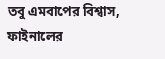তবু এমবাপের বিশ্বাস, ফাইনালের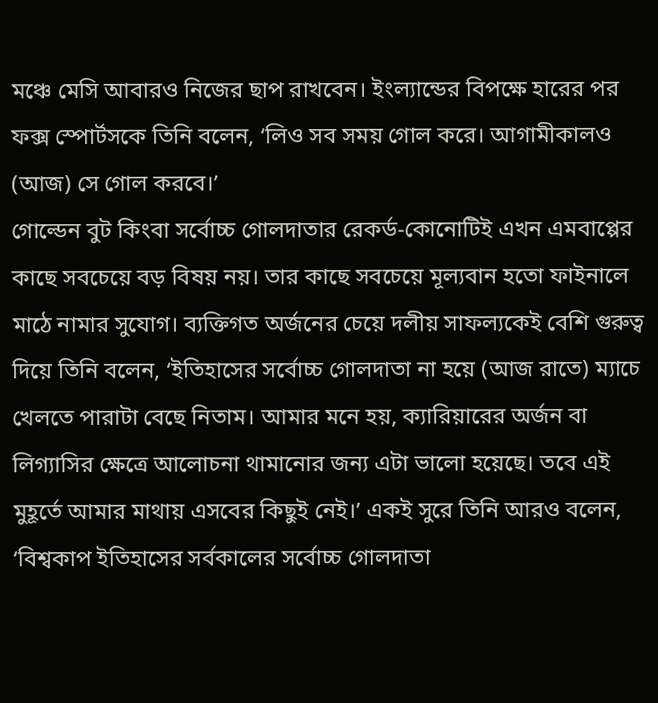মঞ্চে মেসি আবারও নিজের ছাপ রাখবেন। ইংল্যান্ডের বিপক্ষে হারের পর ফক্স স্পোর্টসকে তিনি বলেন, ‘লিও সব সময় গোল করে। আগামীকালও (আজ) সে গোল করবে।’
গোল্ডেন বুট কিংবা সর্বোচ্চ গোলদাতার রেকর্ড-কোনোটিই এখন এমবাপ্পের কাছে সবচেয়ে বড় বিষয় নয়। তার কাছে সবচেয়ে মূল্যবান হতো ফাইনালে মাঠে নামার সুযোগ। ব্যক্তিগত অর্জনের চেয়ে দলীয় সাফল্যকেই বেশি গুরুত্ব দিয়ে তিনি বলেন, ‘ইতিহাসের সর্বোচ্চ গোলদাতা না হয়ে (আজ রাতে) ম্যাচে খেলতে পারাটা বেছে নিতাম। আমার মনে হয়, ক্যারিয়ারের অর্জন বা লিগ্যাসির ক্ষেত্রে আলোচনা থামানোর জন্য এটা ভালো হয়েছে। তবে এই মুহূর্তে আমার মাথায় এসবের কিছুই নেই।’ একই সুরে তিনি আরও বলেন, ‘বিশ্বকাপ ইতিহাসের সর্বকালের সর্বোচ্চ গোলদাতা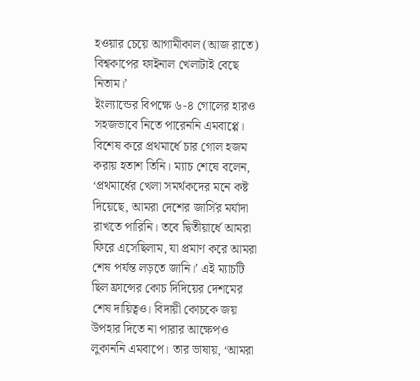হওয়ার চেয়ে আগামীকাল (আজ রাতে) বিশ্বকাপের ফাইনাল খেলাটাই বেছে নিতাম।’
ইংল্যান্ডের বিপক্ষে ৬-৪ গোলের হারও সহজভাবে নিতে পারেননি এমবাপ্পে। বিশেষ করে প্রথমার্ধে চার গোল হজম করায় হতাশ তিনি। ম্যাচ শেষে বলেন, ‘প্রথমার্ধের খেলা সমর্থকদের মনে কষ্ট দিয়েছে, আমরা দেশের জার্সির মর্যাদা রাখতে পারিনি। তবে দ্বিতীয়ার্ধে আমরা ফিরে এসেছিলাম, যা প্রমাণ করে আমরা শেষ পর্যন্ত লড়তে জানি।’ এই ম্যাচটি ছিল ফ্রান্সের কোচ দিদিয়ের দেশমের শেষ দায়িত্বও। বিদায়ী কোচকে জয় উপহার দিতে না পারার আক্ষেপও লুকাননি এমবাপে। তার ভাষায়, ‘আমরা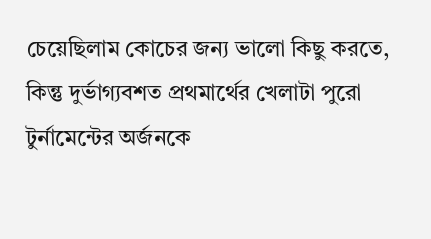চেয়েছিলাম কোচের জন্য ভালো কিছু করতে, কিন্তু দুর্ভাগ্যবশত প্রথমার্থের খেলাটা পুরো টুর্নামেন্টের অর্জনকে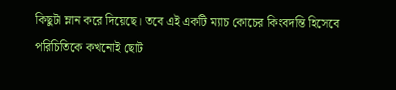কিছুটা ম্লান করে দিয়েছে। তবে এই একটি ম্যাচ কোচের কিংবদন্তি হিসেবে পরিচিতিকে কখনোই ছোট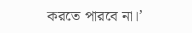করতে পারবে না।’